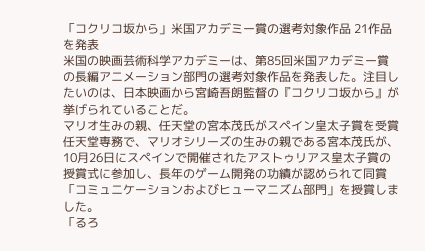「コクリコ坂から」米国アカデミー賞の選考対象作品 21作品を発表
米国の映画芸術科学アカデミーは、第85回米国アカデミー賞の長編アニメーション部門の選考対象作品を発表した。注目したいのは、日本映画から宮崎吾朗監督の『コクリコ坂から』が挙げられていることだ。
マリオ生みの親、任天堂の宮本茂氏がスペイン皇太子賞を受賞
任天堂専務で、マリオシリーズの生みの親である宮本茂氏が、10月26日にスペインで開催されたアストゥリアス皇太子賞の授賞式に参加し、長年のゲーム開発の功績が認められて同賞「コミュニケーションおよびヒューマニズム部門」を授賞しました。
「るろ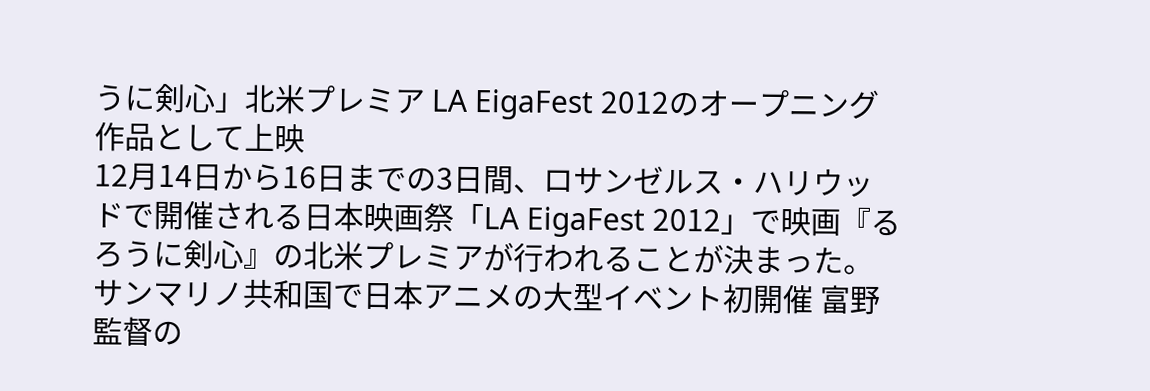うに剣心」北米プレミア LA EigaFest 2012のオープニング作品として上映
12月14日から16日までの3日間、ロサンゼルス・ハリウッドで開催される日本映画祭「LA EigaFest 2012」で映画『るろうに剣心』の北米プレミアが行われることが決まった。
サンマリノ共和国で日本アニメの大型イベント初開催 富野監督の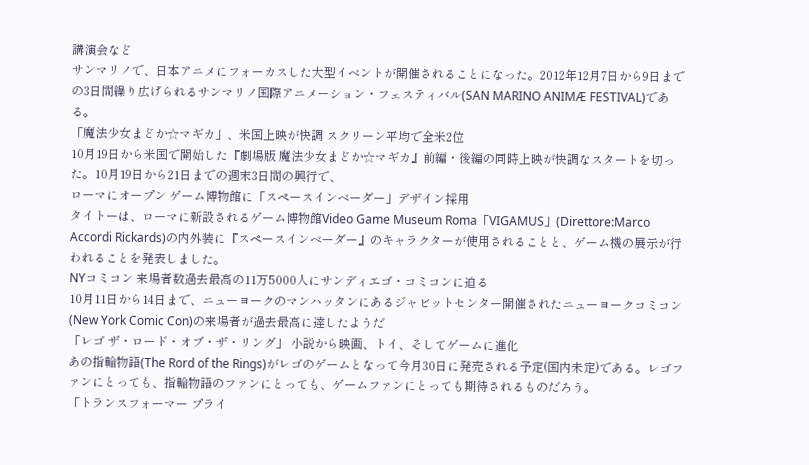講演会など
サンマリノで、日本アニメにフォーカスした大型イベントが開催されることになった。2012年12月7日から9日までの3日間繰り広げられるサンマリノ国際アニメーション・フェスティバル(SAN MARINO ANIMÆ FESTIVAL)である。
「魔法少女まどか☆マギカ」、米国上映が快調 スクリーン平均で全米2位
10月19日から米国で開始した『劇場版 魔法少女まどか☆マギカ』前編・後編の同時上映が快調なスタートを切った。10月19日から21日までの週末3日間の興行で、
ローマにオープン ゲーム博物館に「スペースインベーダー」デザイン採用
タイトーは、ローマに新設されるゲーム博物館Video Game Museum Roma「VIGAMUS」(Direttore:Marco Accordi Rickards)の内外装に『スペースインベーダー』のキャラクターが使用されることと、ゲーム機の展示が行われることを発表しました。
NYコミコン 来場者数過去最高の11万5000人にサンディエゴ・コミコンに迫る
10月11日から14日まで、ニューヨークのマンハッタンにあるジャビットセンター開催されたニューヨークコミコン(New York Comic Con)の来場者が過去最高に達したようだ
「レゴ ザ・ロード・オブ・ザ・リング」 小説から映画、トイ、そしてゲームに進化
あの指輪物語(The Rord of the Rings)がレゴのゲームとなって今月30日に発売される予定(国内未定)である。レゴファンにとっても、指輪物語のファンにとっても、ゲームファンにとっても期待されるものだろう。
「トランスフォーマー プライ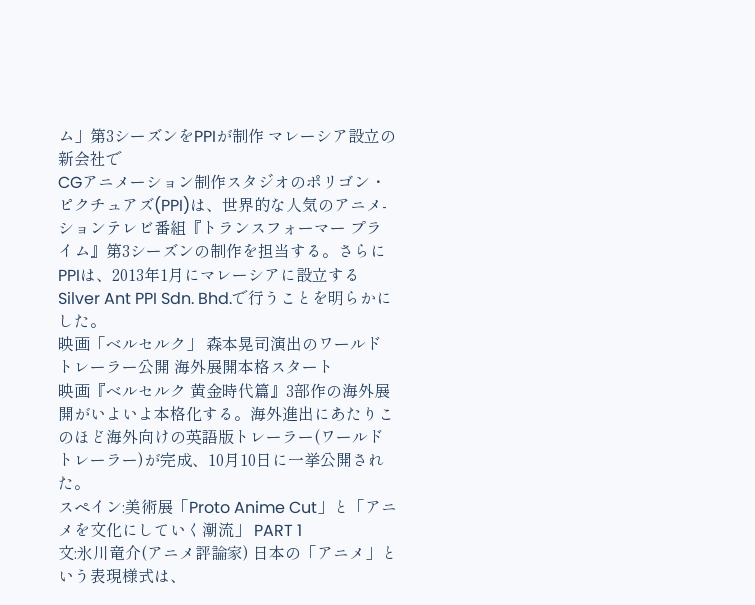ム」第3シーズンをPPIが制作 マレーシア設立の新会社で
CGアニメーション制作スタジオのポリゴン・ピクチュアズ(PPI)は、世界的な人気のアニメ-ションテレビ番組『トランスフォーマー プライム』第3シーズンの制作を担当する。さらにPPIは、2013年1月にマレーシアに設立するSilver Ant PPI Sdn. Bhd.で行うことを明らかにした。
映画「ベルセルク」 森本晃司演出のワールドトレーラー公開 海外展開本格スタート
映画『ベルセルク 黄金時代篇』3部作の海外展開がいよいよ本格化する。海外進出にあたりこのほど海外向けの英語版トレーラー(ワールドトレーラー)が完成、10月10日に一挙公開された。
スペイン:美術展「Proto Anime Cut」と「アニメを文化にしていく潮流」 PART 1
文:氷川竜介(アニメ評論家) 日本の「アニメ」という表現様式は、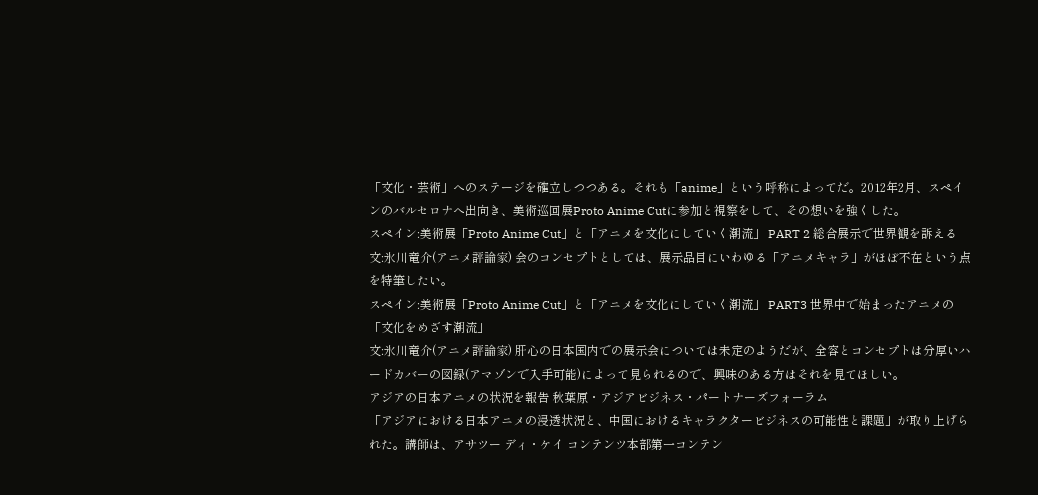「文化・芸術」へのステージを確立しつつある。それも「anime」という呼称によってだ。2012年2月、スペインのバルセロナへ出向き、美術巡回展Proto Anime Cutに参加と視察をして、その想いを強くした。
スペイン:美術展「Proto Anime Cut」と「アニメを文化にしていく潮流」 PART 2 総合展示で世界観を訴える
文:氷川竜介(アニメ評論家) 会のコンセプトとしては、展示品目にいわゆる「アニメキャラ」がほぼ不在という点を特筆したい。
スペイン:美術展「Proto Anime Cut」と「アニメを文化にしていく潮流」 PART3 世界中で始まったアニメの「文化をめざす潮流」
文:氷川竜介(アニメ評論家) 肝心の日本国内での展示会については未定のようだが、全容とコンセプトは分厚いハードカバーの図録(アマゾンで入手可能)によって見られるので、興味のある方はそれを見てほしい。
アジアの日本アニメの状況を報告 秋葉原・アジアビジネス・パートナーズフォーラム
「アジアにおける日本アニメの浸透状況と、中国におけるキャラクタービジネスの可能性と課題」が取り上げられた。講師は、アサツー ディ・ケイ コンテンツ本部第一コンテン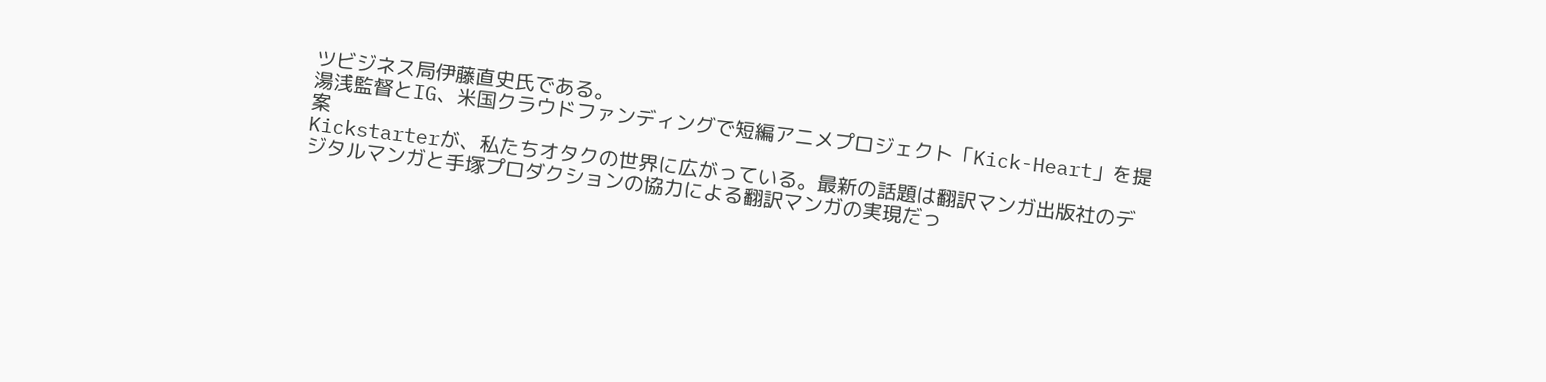ツビジネス局伊藤直史氏である。
湯浅監督とIG、米国クラウドファンディングで短編アニメプロジェクト「Kick-Heart」を提案
Kickstarterが、私たちオタクの世界に広がっている。最新の話題は翻訳マンガ出版社のデジタルマンガと手塚プロダクションの協力による翻訳マンガの実現だっ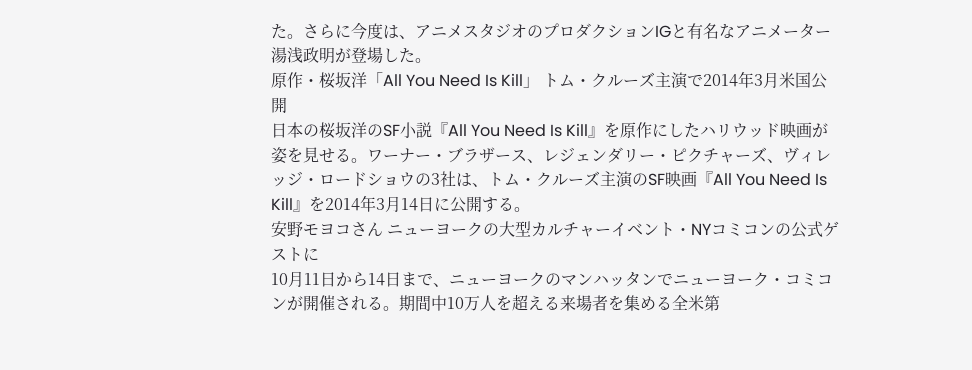た。さらに今度は、アニメスタジオのプロダクションIGと有名なアニメーター湯浅政明が登場した。
原作・桜坂洋「All You Need Is Kill」 トム・クルーズ主演で2014年3月米国公開
日本の桜坂洋のSF小説『All You Need Is Kill』を原作にしたハリウッド映画が姿を見せる。ワーナー・ブラザース、レジェンダリー・ピクチャーズ、ヴィレッジ・ロードショウの3社は、トム・クルーズ主演のSF映画『All You Need Is Kill』を2014年3月14日に公開する。
安野モヨコさん ニューヨークの大型カルチャーイベント・NYコミコンの公式ゲストに
10月11日から14日まで、ニューヨークのマンハッタンでニューヨーク・コミコンが開催される。期間中10万人を超える来場者を集める全米第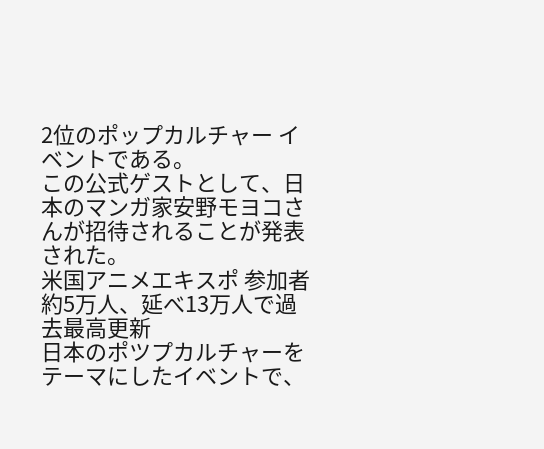2位のポップカルチャー イベントである。
この公式ゲストとして、日本のマンガ家安野モヨコさんが招待されることが発表された。
米国アニメエキスポ 参加者約5万人、延べ13万人で過去最高更新
日本のポツプカルチャーをテーマにしたイベントで、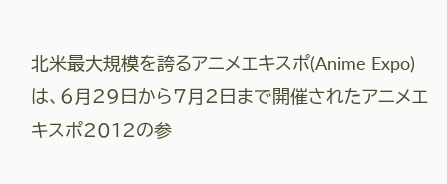北米最大規模を誇るアニメエキスポ(Anime Expo)は、6月29日から7月2日まで開催されたアニメエキスポ2012の参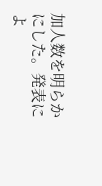加人数を明らかにした。発表によ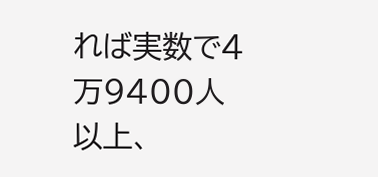れば実数で4万9400人以上、